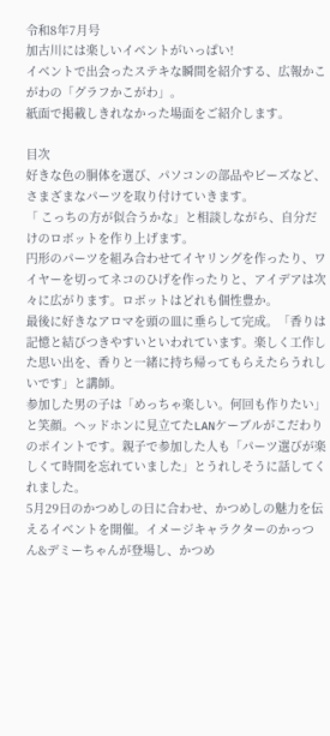令和8年7月号
加古川には楽しいイベントがいっぱい!
イベントで出会ったステキな瞬間を紹介する、広報かこがわの「グラフかこがわ」。
紙面で掲載しきれなかった場面をご紹介します。

目次
好きな色の胴体を選び、パソコンの部品やビーズなど、さまざまなパーツを取り付けていきます。
「 こっちの方が似合うかな」と相談しながら、自分だけのロボットを作り上げます。
円形のパーツを組み合わせてイヤリングを作ったり、ワイヤーを切ってネコのひげを作ったりと、アイデアは次々に広がります。ロボットはどれも個性豊か。
最後に好きなアロマを頭の皿に垂らして完成。「香りは記憶と結びつきやすいといわれています。楽しく工作した思い出を、香りと一緒に持ち帰ってもらえたらうれしいです」と講師。
参加した男の子は「めっちゃ楽しい。何回も作りたい」と笑顔。ヘッドホンに見立てたLANケーブルがこだわりのポイントです。親子で参加した人も「パーツ選びが楽しくて時間を忘れていました」とうれしそうに話してくれました。
5月29日のかつめしの日に合わせ、かつめしの魅力を伝えるイベントを開催。イメージキャラクターのかっつん&デミーちゃんが登場し、かつめ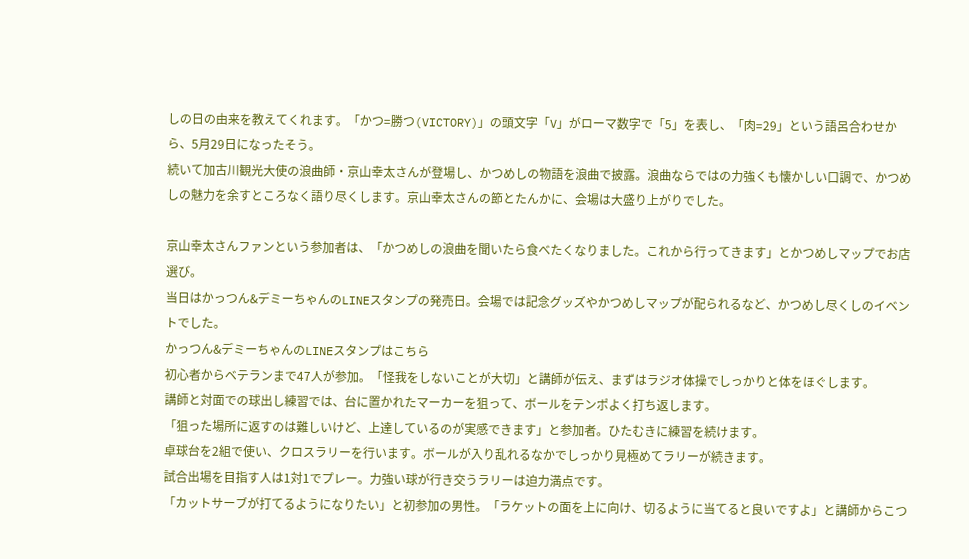しの日の由来を教えてくれます。「かつ=勝つ(VICTORY)」の頭文字「V」がローマ数字で「5」を表し、「肉=29」という語呂合わせから、5月29日になったそう。
続いて加古川観光大使の浪曲師・京山幸太さんが登場し、かつめしの物語を浪曲で披露。浪曲ならではの力強くも懐かしい口調で、かつめしの魅力を余すところなく語り尽くします。京山幸太さんの節とたんかに、会場は大盛り上がりでした。

京山幸太さんファンという参加者は、「かつめしの浪曲を聞いたら食べたくなりました。これから行ってきます」とかつめしマップでお店選び。
当日はかっつん&デミーちゃんのLINEスタンプの発売日。会場では記念グッズやかつめしマップが配られるなど、かつめし尽くしのイベントでした。
かっつん&デミーちゃんのLINEスタンプはこちら
初心者からベテランまで47人が参加。「怪我をしないことが大切」と講師が伝え、まずはラジオ体操でしっかりと体をほぐします。
講師と対面での球出し練習では、台に置かれたマーカーを狙って、ボールをテンポよく打ち返します。
「狙った場所に返すのは難しいけど、上達しているのが実感できます」と参加者。ひたむきに練習を続けます。
卓球台を2組で使い、クロスラリーを行います。ボールが入り乱れるなかでしっかり見極めてラリーが続きます。
試合出場を目指す人は1対1でプレー。力強い球が行き交うラリーは迫力満点です。
「カットサーブが打てるようになりたい」と初参加の男性。「ラケットの面を上に向け、切るように当てると良いですよ」と講師からこつ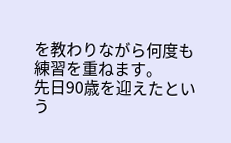を教わりながら何度も練習を重ねます。
先日90歳を迎えたという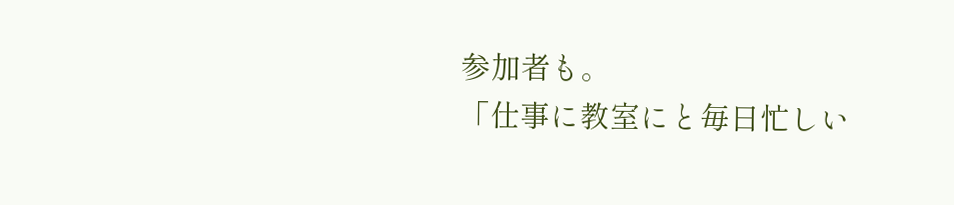参加者も。
「仕事に教室にと毎日忙しい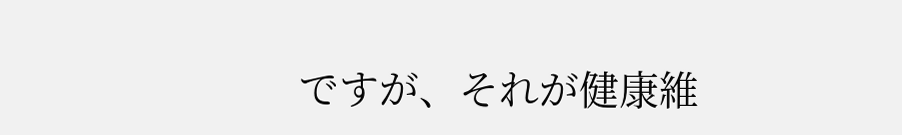ですが、それが健康維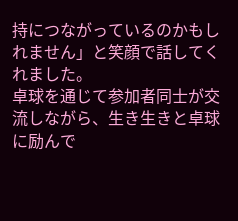持につながっているのかもしれません」と笑顔で話してくれました。
卓球を通じて参加者同士が交流しながら、生き生きと卓球に励んで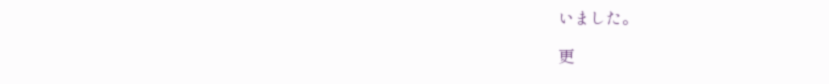いました。

更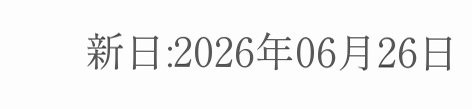新日:2026年06月26日